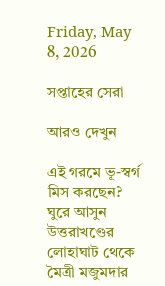Friday, May 8, 2026

সপ্তাহের সেরা

আরও দেখুন

এই গরমে ভূ-স্বর্গ মিস করছেন? ঘুরে আসুন উত্তরাখণ্ডের লোহাঘাট থেকে মৈত্রী মজুমদার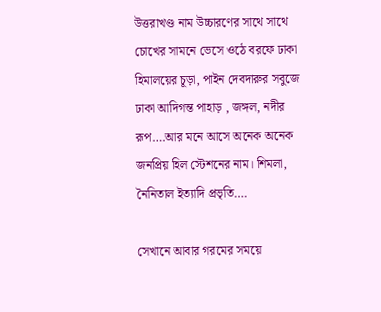উত্তরাখণ্ড নাম উচ্চারণের সাথে সাথে চোখের সামনে ভেসে ওঠে বরফে ঢাকা হিমালয়ের চূড়া, পাইন দেবদারুর সবুজে ঢাকা আদিগন্ত পাহাড় , জঙ্গল, নদীর রূপ….আর মনে আসে অনেক অনেক জনপ্রিয় হিল স্টেশনের নাম। শিমলা, নৈনিতাল ইত্যাদি প্রভৃতি….

সেখানে আবার গরমের সময়ে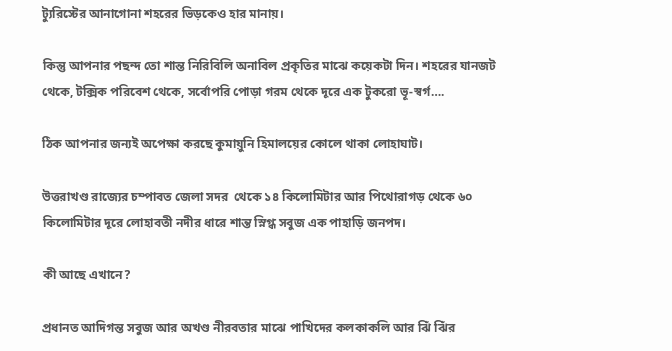ট্যুরিস্টের আনাগোনা শহরের ভিড়কেও হার মানায়।

কিন্তু আপনার পছন্দ তো শান্ত নিরিবিলি অনাবিল প্রকৃতির মাঝে কয়েকটা দিন। শহরের যানজট থেকে, টক্সিক পরিবেশ থেকে, সর্বোপরি পোড়া গরম থেকে দূরে এক টুকরো ভূ-স্বর্গ….

ঠিক আপনার জন্যই অপেক্ষা করছে কুমায়ুনি হিমালয়ের কোলে থাকা লোহাঘাট।

উত্তরাখণ্ড রাজ্যের চম্পাবত জেলা সদর  থেকে ১৪ কিলোমিটার আর পিথোরাগড় থেকে ৬০ কিলোমিটার দূরে লোহাবতী নদীর ধারে শান্ত স্নিগ্ধ সবুজ এক পাহাড়ি জনপদ।

কী আছে এখানে?

প্রধানত আদিগন্ত সবুজ আর অখণ্ড নীরবতার মাঝে পাখিদের কলকাকলি আর ঝিঁ ঝিঁর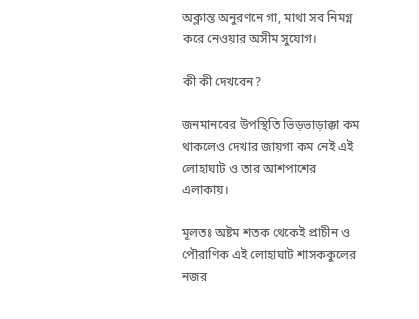অক্লান্ত অনুরণনে গা, মাথা সব নিমগ্ন করে নেওয়ার অসীম সুযোগ।

কী কী দেখবেন?

জনমানবের উপস্থিতি ভিড়ভাড়াক্কা কম থাকলেও দেখার জায়গা কম নেই এই লোহাঘাট ও তার আশপাশের এলাকায়।

মূলতঃ অষ্টম শতক থেকেই প্রাচীন ও পৌরাণিক এই লোহাঘাট শাসককুলের নজর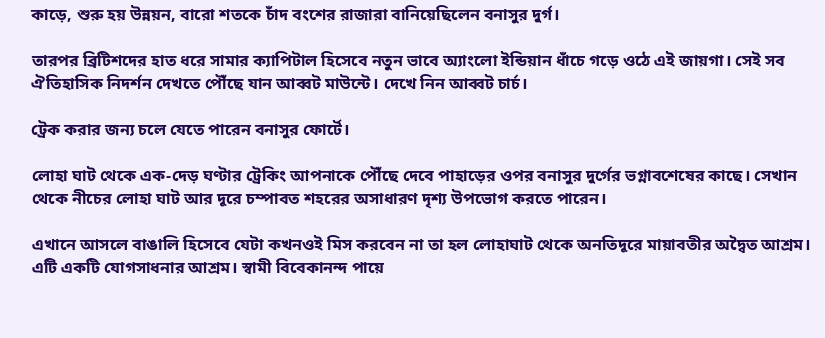কাড়ে, শুরু হয় উন্নয়ন, বারো শতকে চাঁদ বংশের রাজারা বানিয়েছিলেন বনাসুর দুর্গ।

তারপর ব্রিটিশদের হাত ধরে সামার ক্যাপিটাল হিসেবে নতুন ভাবে অ্যাংলো ইন্ডিয়ান ধাঁচে গড়ে ওঠে এই জায়গা। সেই সব ঐতিহাসিক নিদর্শন দেখতে পৌঁছে যান আব্বট মাউন্টে। দেখে নিন আব্বট চার্চ।

ট্রেক করার জন্য চলে যেতে পারেন বনাসুর ফোর্টে।

লোহা ঘাট থেকে এক-দেড় ঘণ্টার ট্রেকিং আপনাকে পৌঁছে দেবে পাহাড়ের ওপর বনাসুর দুর্গের ভগ্নাবশেষের কাছে। সেখান থেকে নীচের লোহা ঘাট আর দূরে চম্পাবত শহরের অসাধারণ দৃশ্য উপভোগ করতে পারেন।

এখানে আসলে বাঙালি হিসেবে যেটা কখনওই মিস করবেন না তা হল লোহাঘাট থেকে অনতিদূরে মায়াবতীর অদ্বৈত আশ্রম। এটি একটি যোগসাধনার আশ্রম। স্বামী বিবেকানন্দ পায়ে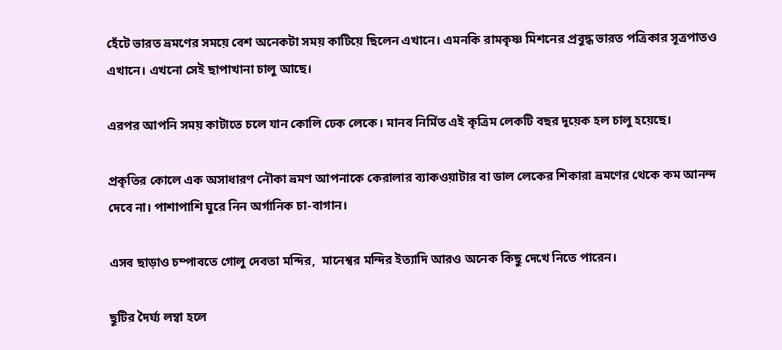হেঁটে ভারত ভ্রমণের সময়ে বেশ অনেকটা সময় কাটিয়ে ছিলেন এখানে। এমনকি রামকৃষ্ণ মিশনের প্রবুদ্ধ ভারত পত্রিকার সূত্রপাতও এখানে। এখনো সেই ছাপাখানা চালু আছে।

এরপর আপনি সময় কাটাতে চলে যান কোলি ঢেক লেকে। মানব নির্মিত এই কৃত্রিম লেকটি বছর দুয়েক হল চালু হয়েছে।

প্রকৃতির কোলে এক অসাধারণ নৌকা ভ্রমণ আপনাকে কেরালার ব্যাকওয়াটার বা ডাল লেকের শিকারা ভ্রমণের থেকে কম আনন্দ দেবে না। পাশাপাশি ঘুরে নিন অর্গানিক চা-বাগান।

এসব ছাড়াও চম্পাবতে গোলু দেবতা মন্দির,  মানেশ্বর মন্দির ইত্যাদি আরও অনেক কিছু দেখে নিতে পারেন।

ছুটির দৈর্ঘ্য লম্বা হলে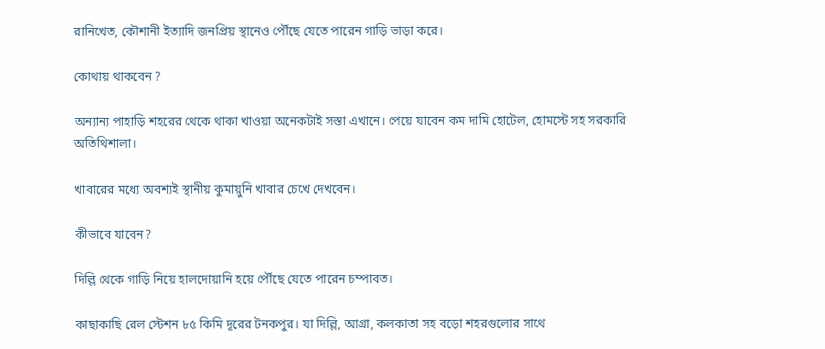রানিখেত, কৌশানী ইত্যাদি জনপ্রিয় স্থানেও পৌঁছে যেতে পারেন গাড়ি ভাড়া করে।

কোথায় থাকবেন ?

অন্যান্য পাহাড়ি শহরের থেকে থাকা খাওয়া অনেকটাই সস্তা এখানে। পেয়ে যাবেন কম দামি হোটেল, হোমস্টে সহ সরকারি অতিথিশালা।

খাবারের মধ্যে অবশ্যই স্থানীয় কুমায়ুনি খাবার চেখে দেখবেন।

কীভাবে যাবেন?

দিল্লি থেকে গাড়ি নিয়ে হালদোয়ানি হয়ে পৌঁছে যেতে পারেন চম্পাবত।

কাছাকাছি রেল স্টেশন ৮৫ কিমি দূরের টনকপুর। যা দিল্লি, আগ্রা, কলকাতা সহ বড়ো শহরগুলোর সাথে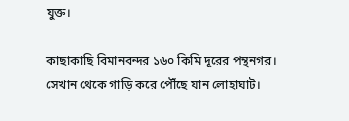যুক্ত।

কাছাকাছি বিমানবন্দর ১৬০ কিমি দূরের পন্থনগর। সেখান থেকে গাড়ি করে পৌঁছে যান লোহাঘাট।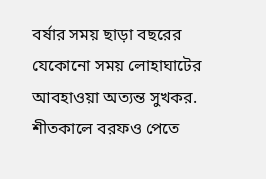বর্ষার সময় ছাড়া বছরের যেকোনো সময় লোহাঘাটের আবহাওয়া অত্যন্ত সুখকর. শীতকালে বরফও পেতে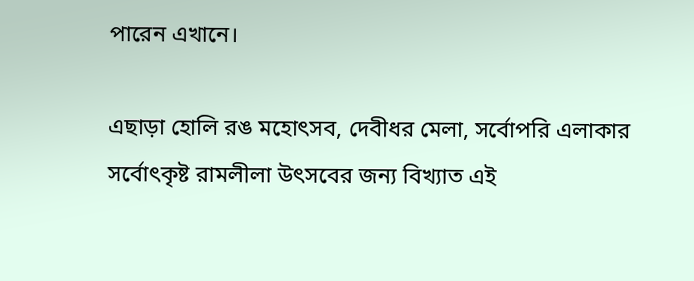পারেন এখানে।

এছাড়া হোলি রঙ মহোৎসব, দেবীধর মেলা, সর্বোপরি এলাকার সর্বোৎকৃষ্ট রামলীলা উৎসবের জন্য বিখ্যাত এই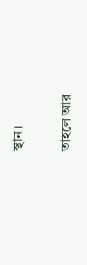স্থান।

তাহলে আর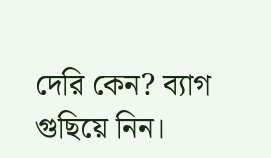দেরি কেন? ব্যাগ গুছিয়ে নিন।